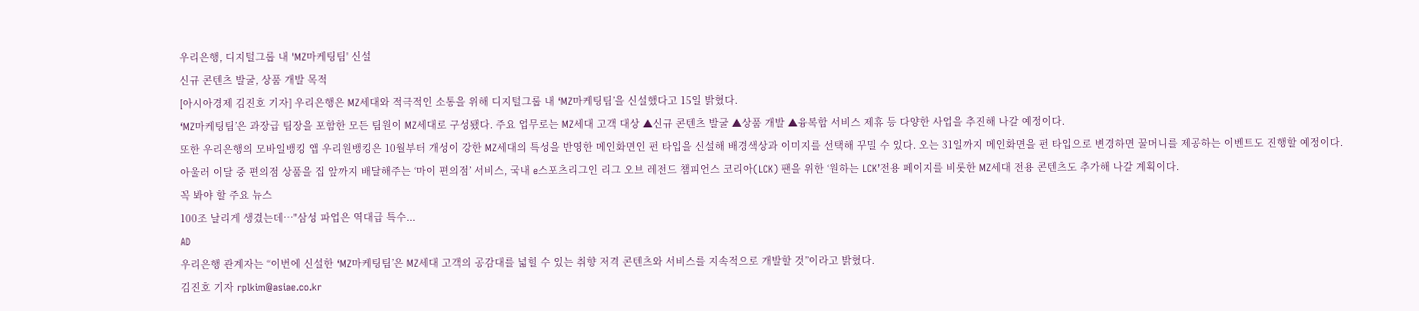우리은행, 디지털그룹 내 'MZ마케팅팀' 신설
신규 콘텐츠 발굴, 상품 개발 목적
[아시아경제 김진호 기자] 우리은행은 MZ세대와 적극적인 소통을 위해 디지털그룹 내 ‘MZ마케팅팀’을 신설했다고 15일 밝혔다.
‘MZ마케팅팀’은 과장급 팀장을 포함한 모든 팀원이 MZ세대로 구성됐다. 주요 업무로는 MZ세대 고객 대상 ▲신규 콘텐츠 발굴 ▲상품 개발 ▲융복합 서비스 제휴 등 다양한 사업을 추진해 나갈 예정이다.
또한 우리은행의 모바일뱅킹 앱 우리원뱅킹은 10월부터 개성이 강한 MZ세대의 특성을 반영한 메인화면인 펀 타입을 신설해 배경색상과 이미지를 선택해 꾸밀 수 있다. 오는 31일까지 메인화면을 펀 타입으로 변경하면 꿀머니를 제공하는 이벤트도 진행할 예정이다.
아울러 이달 중 편의점 상품을 집 앞까지 배달해주는 ‘마이 편의점’ 서비스, 국내 e스포츠리그인 리그 오브 레전드 챔피언스 코리아(LCK) 팬을 위한 ‘원하는 LCK’전용 페이지를 비롯한 MZ세대 전용 콘텐츠도 추가해 나갈 계획이다.
꼭 봐야 할 주요 뉴스
100조 날리게 생겼는데…"삼성 파업은 역대급 특수...
AD
우리은행 관계자는 “이번에 신설한 ‘MZ마케팅팀’은 MZ세대 고객의 공감대를 넓힐 수 있는 취향 저격 콘텐츠와 서비스를 지속적으로 개발할 것”이라고 밝혔다.
김진호 기자 rplkim@asiae.co.kr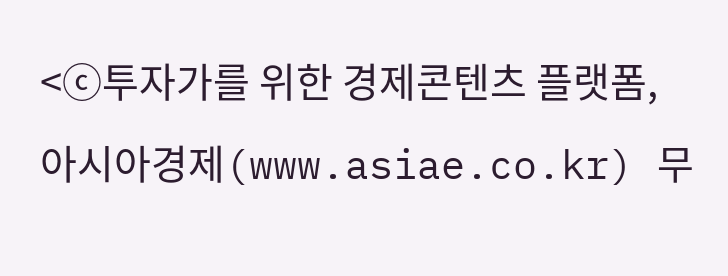<ⓒ투자가를 위한 경제콘텐츠 플랫폼, 아시아경제(www.asiae.co.kr) 무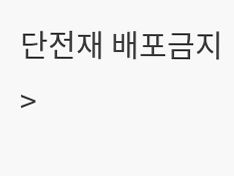단전재 배포금지>